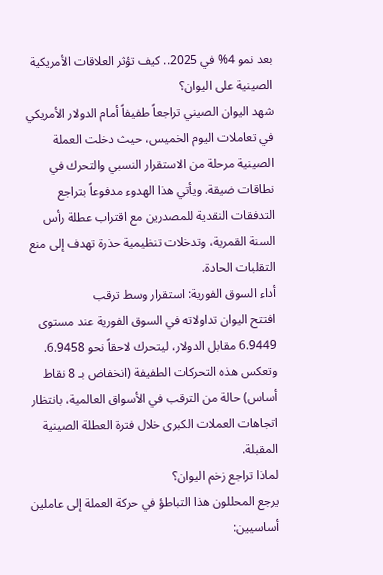بعد نمو 4% في 2025.. كيف تؤثر العلاقات الأمريكية الصينية على اليوان؟
شهد اليوان الصيني تراجعاً طفيفاً أمام الدولار الأمريكي في تعاملات اليوم الخميس، حيث دخلت العملة الصينية مرحلة من الاستقرار النسبي والتحرك في نطاقات ضيقة. ويأتي هذا الهدوء مدفوعاً بتراجع التدفقات النقدية للمصدرين مع اقتراب عطلة رأس السنة القمرية، وتدخلات تنظيمية حذرة تهدف إلى منع التقلبات الحادة.
أداء السوق الفورية: استقرار وسط ترقب
افتتح اليوان تداولاته في السوق الفورية عند مستوى 6.9449 مقابل الدولار، ليتحرك لاحقاً نحو 6.9458. وتعكس هذه التحركات الطفيفة (انخفاض بـ 8 نقاط أساس) حالة من الترقب في الأسواق العالمية، بانتظار اتجاهات العملات الكبرى خلال فترة العطلة الصينية المقبلة.
لماذا تراجع زخم اليوان؟
يرجع المحللون هذا التباطؤ في حركة العملة إلى عاملين أساسيين: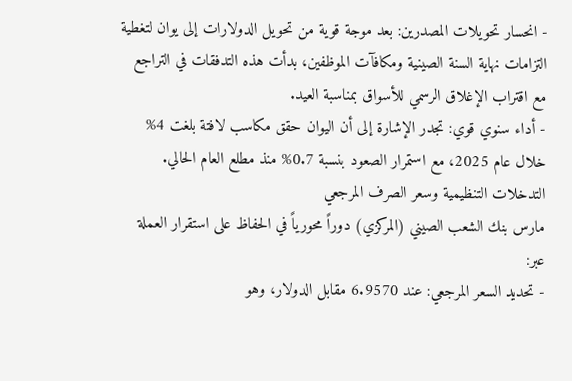- انحسار تحويلات المصدرين: بعد موجة قوية من تحويل الدولارات إلى يوان لتغطية التزامات نهاية السنة الصينية ومكافآت الموظفين، بدأت هذه التدفقات في التراجع مع اقتراب الإغلاق الرسمي للأسواق بمناسبة العيد.
- أداء سنوي قوي: تجدر الإشارة إلى أن اليوان حقق مكاسب لافتة بلغت 4% خلال عام 2025، مع استمرار الصعود بنسبة 0.7% منذ مطلع العام الحالي.
التدخلات التنظيمية وسعر الصرف المرجعي
مارس بنك الشعب الصيني (المركزي) دوراً محورياً في الحفاظ على استقرار العملة عبر:
- تحديد السعر المرجعي: عند 6.9570 مقابل الدولار، وهو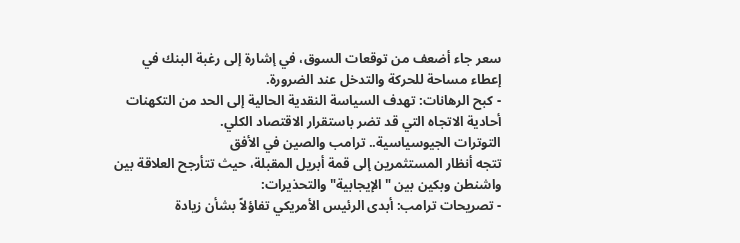سعر جاء أضعف من توقعات السوق، في إشارة إلى رغبة البنك في إعطاء مساحة للحركة والتدخل عند الضرورة.
- كبح الرهانات: تهدف السياسة النقدية الحالية إلى الحد من التكهنات أحادية الاتجاه التي قد تضر باستقرار الاقتصاد الكلي.
التوترات الجيوسياسية.. ترامب والصين في الأفق
تتجه أنظار المستثمرين إلى قمة أبريل المقبلة، حيث تتأرجح العلاقة بين واشنطن وبكين بين "الإيجابية" والتحذيرات:
- تصريحات ترامب: أبدى الرئيس الأمريكي تفاؤلاً بشأن زيادة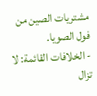مشتريات الصين من فول الصويا.
- الخلافات القائمة: لا تزال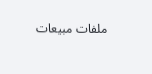ملفات مبيعات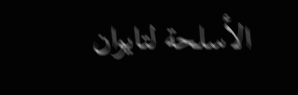الأسلحة لتايوان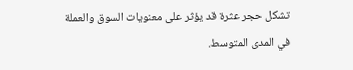تشكل حجر عثرة قد يؤثر على معنويات السوق والعملة في المدى المتوسط.